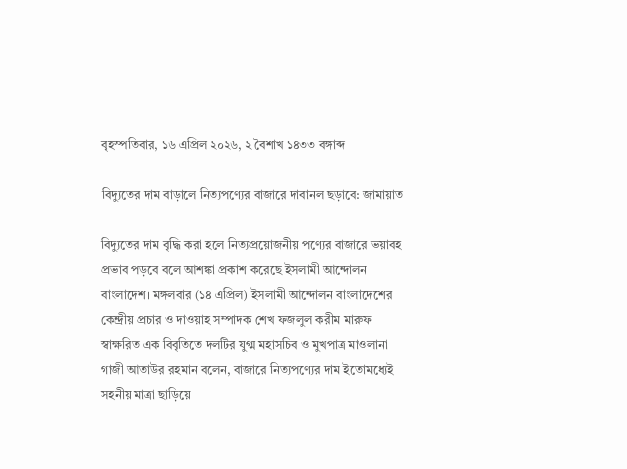বৃহস্পতিবার, ১৬ এপ্রিল ২০২৬, ২ বৈশাখ ১৪৩৩ বঙ্গাব্দ

বিদ্যুতের দাম বাড়ালে নিত্যপণ্যের বাজারে দাবানল ছড়াবে: জামায়াত

বিদ্যুতের দাম বৃদ্ধি করা হলে নিত্যপ্রয়োজনীয় পণ্যের বাজারে ভয়াবহ প্রভাব পড়বে বলে আশঙ্কা প্রকাশ করেছে ইসলামী আন্দোলন বাংলাদেশ। মঙ্গলবার (১৪ এপ্রিল) ইসলামী আন্দোলন বাংলাদেশের কেন্দ্রীয় প্রচার ও দাওয়াহ সম্পাদক শেখ ফজলুল করীম মারুফ স্বাক্ষরিত এক বিবৃতিতে দলটির যুগ্ম মহাসচিব ও মুখপাত্র মাওলানা গাজী আতাউর রহমান বলেন, বাজারে নিত্যপণ্যের দাম ইতোমধ্যেই সহনীয় মাত্রা ছাড়িয়ে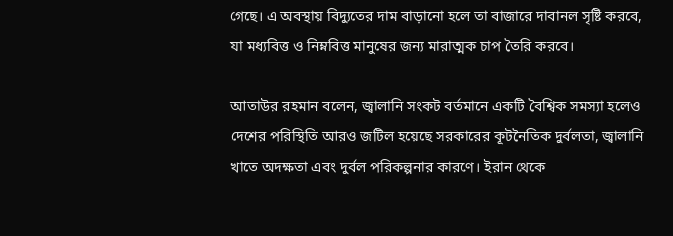গেছে। এ অবস্থায় বিদ্যুতের দাম বাড়ানো হলে তা বাজারে দাবানল সৃষ্টি করবে, যা মধ্যবিত্ত ও নিম্নবিত্ত মানুষের জন্য মারাত্মক চাপ তৈরি করবে।

আতাউর রহমান বলেন, জ্বালানি সংকট বর্তমানে একটি বৈশ্বিক সমস্যা হলেও দেশের পরিস্থিতি আরও জটিল হয়েছে সরকারের কূটনৈতিক দুর্বলতা, জ্বালানি খাতে অদক্ষতা এবং দুর্বল পরিকল্পনার কারণে। ইরান থেকে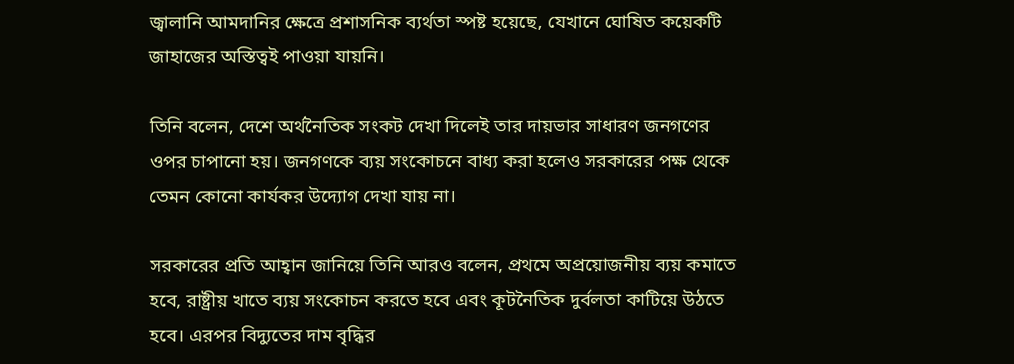জ্বালানি আমদানির ক্ষেত্রে প্রশাসনিক ব্যর্থতা স্পষ্ট হয়েছে, যেখানে ঘোষিত কয়েকটি জাহাজের অস্তিত্বই পাওয়া যায়নি।

তিনি বলেন, দেশে অর্থনৈতিক সংকট দেখা দিলেই তার দায়ভার সাধারণ জনগণের ওপর চাপানো হয়। জনগণকে ব্যয় সংকোচনে বাধ্য করা হলেও সরকারের পক্ষ থেকে তেমন কোনো কার্যকর উদ্যোগ দেখা যায় না।

সরকারের প্রতি আহ্বান জানিয়ে তিনি আরও বলেন, প্রথমে অপ্রয়োজনীয় ব্যয় কমাতে হবে, রাষ্ট্রীয় খাতে ব্যয় সংকোচন করতে হবে এবং কূটনৈতিক দুর্বলতা কাটিয়ে উঠতে হবে। এরপর বিদ্যুতের দাম বৃদ্ধির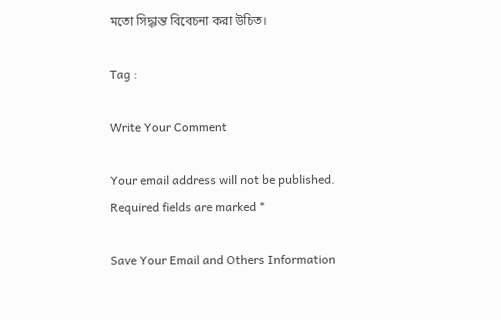মতো সিদ্ধান্ত বিবেচনা করা উচিত।

Tag :

Write Your Comment

Your email address will not be published. Required fields are marked *

Save Your Email and Others Information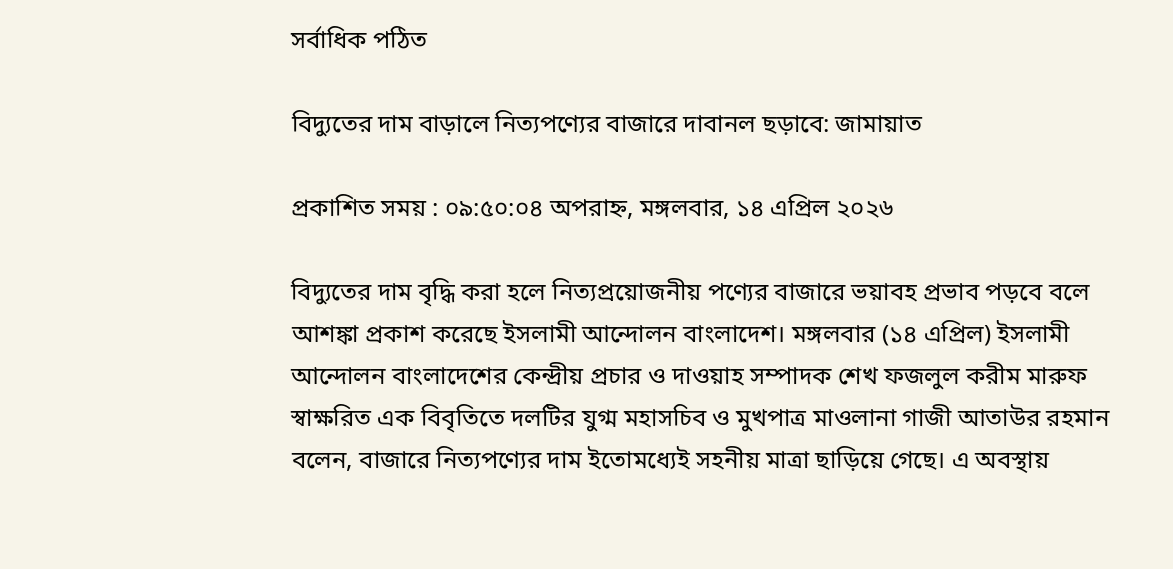সর্বাধিক পঠিত

বিদ্যুতের দাম বাড়ালে নিত্যপণ্যের বাজারে দাবানল ছড়াবে: জামায়াত

প্রকাশিত সময় : ০৯:৫০:০৪ অপরাহ্ন, মঙ্গলবার, ১৪ এপ্রিল ২০২৬

বিদ্যুতের দাম বৃদ্ধি করা হলে নিত্যপ্রয়োজনীয় পণ্যের বাজারে ভয়াবহ প্রভাব পড়বে বলে আশঙ্কা প্রকাশ করেছে ইসলামী আন্দোলন বাংলাদেশ। মঙ্গলবার (১৪ এপ্রিল) ইসলামী আন্দোলন বাংলাদেশের কেন্দ্রীয় প্রচার ও দাওয়াহ সম্পাদক শেখ ফজলুল করীম মারুফ স্বাক্ষরিত এক বিবৃতিতে দলটির যুগ্ম মহাসচিব ও মুখপাত্র মাওলানা গাজী আতাউর রহমান বলেন, বাজারে নিত্যপণ্যের দাম ইতোমধ্যেই সহনীয় মাত্রা ছাড়িয়ে গেছে। এ অবস্থায়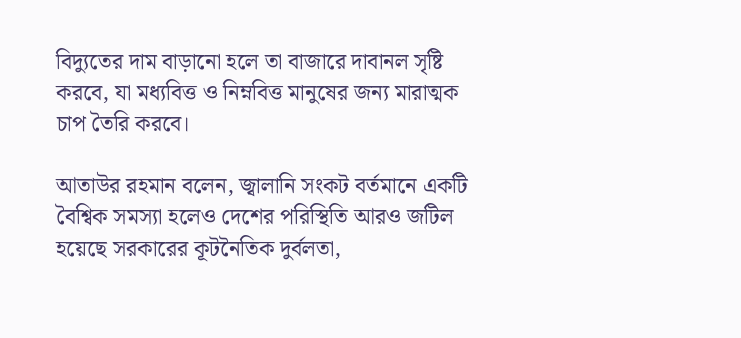বিদ্যুতের দাম বাড়ানো হলে তা বাজারে দাবানল সৃষ্টি করবে, যা মধ্যবিত্ত ও নিম্নবিত্ত মানুষের জন্য মারাত্মক চাপ তৈরি করবে।

আতাউর রহমান বলেন, জ্বালানি সংকট বর্তমানে একটি বৈশ্বিক সমস্যা হলেও দেশের পরিস্থিতি আরও জটিল হয়েছে সরকারের কূটনৈতিক দুর্বলতা,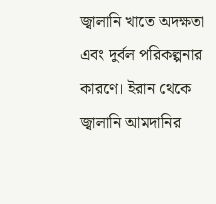জ্বালানি খাতে অদক্ষতা এবং দুর্বল পরিকল্পনার কারণে। ইরান থেকে জ্বালানি আমদানির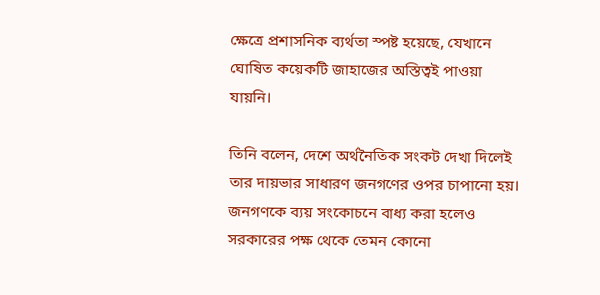ক্ষেত্রে প্রশাসনিক ব্যর্থতা স্পষ্ট হয়েছে, যেখানে ঘোষিত কয়েকটি জাহাজের অস্তিত্বই পাওয়া যায়নি।

তিনি বলেন, দেশে অর্থনৈতিক সংকট দেখা দিলেই তার দায়ভার সাধারণ জনগণের ওপর চাপানো হয়। জনগণকে ব্যয় সংকোচনে বাধ্য করা হলেও সরকারের পক্ষ থেকে তেমন কোনো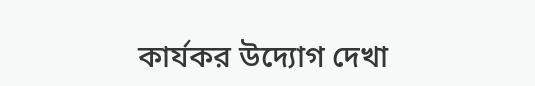কার্যকর উদ্যোগ দেখা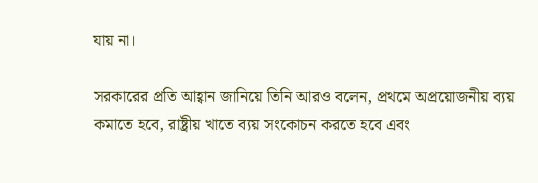যায় না।

সরকারের প্রতি আহ্বান জানিয়ে তিনি আরও বলেন, প্রথমে অপ্রয়োজনীয় ব্যয় কমাতে হবে, রাষ্ট্রীয় খাতে ব্যয় সংকোচন করতে হবে এবং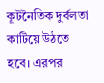কূটনৈতিক দুর্বলতা কাটিয়ে উঠতে হবে। এরপর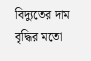বিদ্যুতের দাম বৃদ্ধির মতো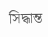সিদ্ধান্ত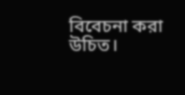বিবেচনা করা উচিত।